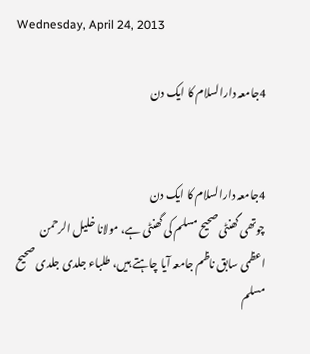Wednesday, April 24, 2013

4جامعہ دارالسلام کا ایک دن


4جامعہ دارالسلام کا ایک دن
چوتھی گھنٹی صحیح مسلم کی گھنٹی ہے، مولانا خلیل الرحمن اعظمی سابق ناظم جامعہ آیا چاہتے ہیں، طلباء جلدی جلدی صحیح مسلم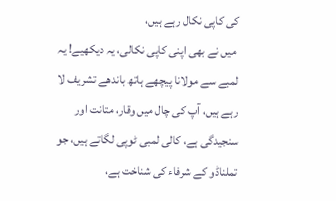کی کاپی نکال رہے ہیں،
 میں نے بھی اپنی کاپی نکالی، یہ دیکھیے! یہ لمبے سے مولانا پیچھے ہاتھ باندھے تشریف لا رہے ہیں، آپ کی چال میں وقار، متانت اور سنجیدگی ہے، کالی لمبی ٹوپی لگاتے ہیں، جو تملناڈو کے شرفاء کی شناخت ہے،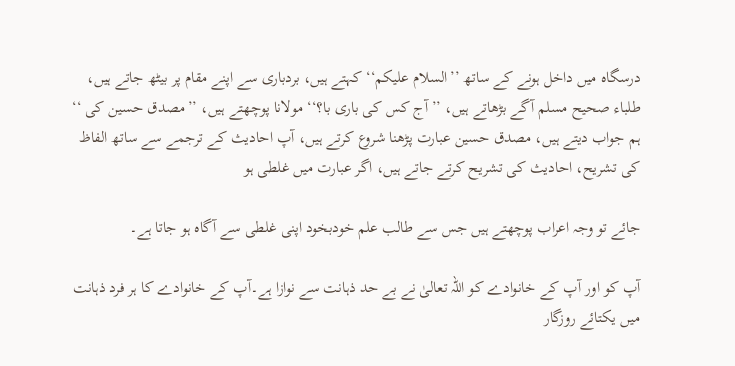درسگاہ میں داخل ہونے کے ساتھ ’’السلام علیکم‘‘ کہتے ہیں، بردباری سے اپنے مقام پر بیٹھ جاتے ہیں، طلباء صحیح مسلم آگے بڑھاتے ہیں، ’’آج کس کی باری با؟‘‘ مولانا پوچھتے ہیں، ’’مصدق حسین کی ‘‘ ہم جواب دیتے ہیں، مصدق حسین عبارت پڑھنا شروع کرتے ہیں، آپ احادیث کے ترجمے سے ساتھ الفاظ کی تشریح، احادیث کی تشریح کرتے جاتے ہیں، اگر عبارت میں غلطی ہو

جائے تو وجہ اعراب پوچھتے ہیں جس سے طالب علم خودبخود اپنی غلطی سے آگاہ ہو جاتا ہے۔

آپ کو اور آپ کے خانوادے کو اللہ تعالیٰ نے بے حد ذہانت سے نوازا ہے۔آپ کے خانوادے کا ہر فرد ذہانت میں یکتائے روزگار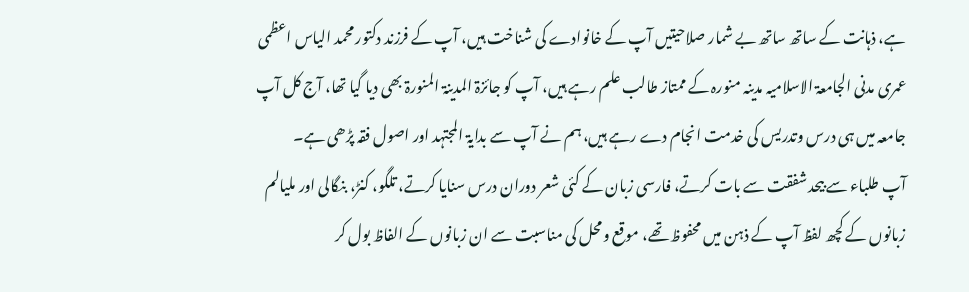ہے، ذہانت کے ساتھ ساتھ بے شمار صلاحیتیں آپ کے خانوادے کی شناخت ہیں، آپ کے فرزند دکتور محمد الیاس اعظمی عمری مدنی الجامعۃ الاسلامیہ مدینہ منورہ کے ممتاز طالب علم رہے ہیں، آپ کو جائزۃ المدینۃ المنورۃ بھی دیا گیا تھا، آج کل آپ جامعہ میں ہی درس وتدریس کی خدمت انجام دے رہے ہیں، ہم نے آپ سے بدایۃ المجتہد اور اصول فقہ پڑھی ہے۔
آپ طلباء سے بیحد شفقت سے بات کرتے، فارسی زبان کے کئی شعر دوران درس سنایا کرتے، تلگو، کنڑ، بنگالی اور ملیالم زبانوں کے کچھ لفظ آپ کے ذہن میں محفوظ تھے، موقع ومحل کی مناسبت سے ان زبانوں کے الفاظ بول کر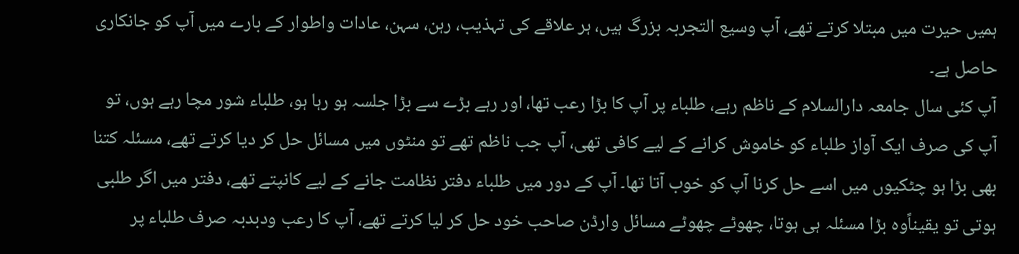ہمیں حیرت میں مبتلا کرتے تھے، آپ وسیع التجربہ بزرگ ہیں، ہر علاقے کی تہذیب، رہن، سہن، عادات واطوار کے بارے میں آپ کو جانکاری حاصل ہے۔
آپ کئی سال جامعہ دارالسلام کے ناظم رہے، طلباء پر آپ کا بڑا رعب تھا، اور رہے بڑے سے بڑا جلسہ ہو رہا ہو، طلباء شور مچا رہے ہوں، تو آپ کی صرف ایک آواز طلباء کو خاموش کرانے کے لیے کافی تھی، آپ جب ناظم تھے تو منٹوں میں مسائل حل کر دیا کرتے تھے، مسئلہ کتنا بھی بڑا ہو چٹکیوں میں اسے حل کرنا آپ کو خوب آتا تھا۔ آپ کے دور میں طلباء دفتر نظامت جانے کے لیے کانپتے تھے، دفتر میں اگر طلبی ہوتی تو یقیناًوہ بڑا مسئلہ ہی ہوتا، چھوٹے چھوٹے مسائل وارڈن صاحب خود حل کر لیا کرتے تھے، آپ کا رعب ودبدبہ صرف طلباء پر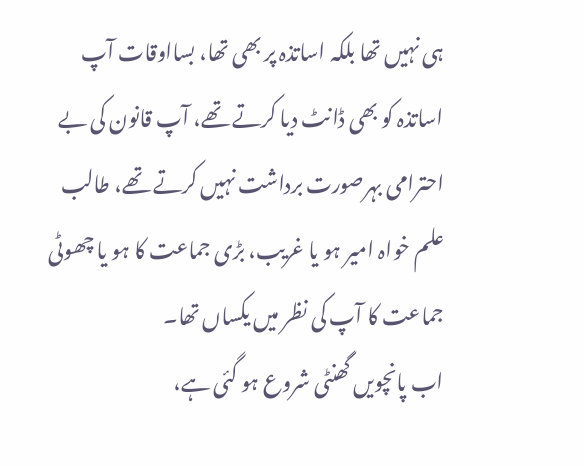ہی نہیں تھا بلکہ اساتذہ پر بھی تھا، بسااوقات آپ اساتذہ کو بھی ڈانٹ دیا کرتے تھے، آپ قانون کی بے احترامی بہرصورت برداشت نہیں کرتے تھے، طالب علم خواہ امیر ہو یا غریب، بڑی جماعت کا ہو یا چھوٹی جماعت کا آپ کی نظر میں یکساں تھا۔
اب پانچویں گھنٹی شروع ہو گئی ہے،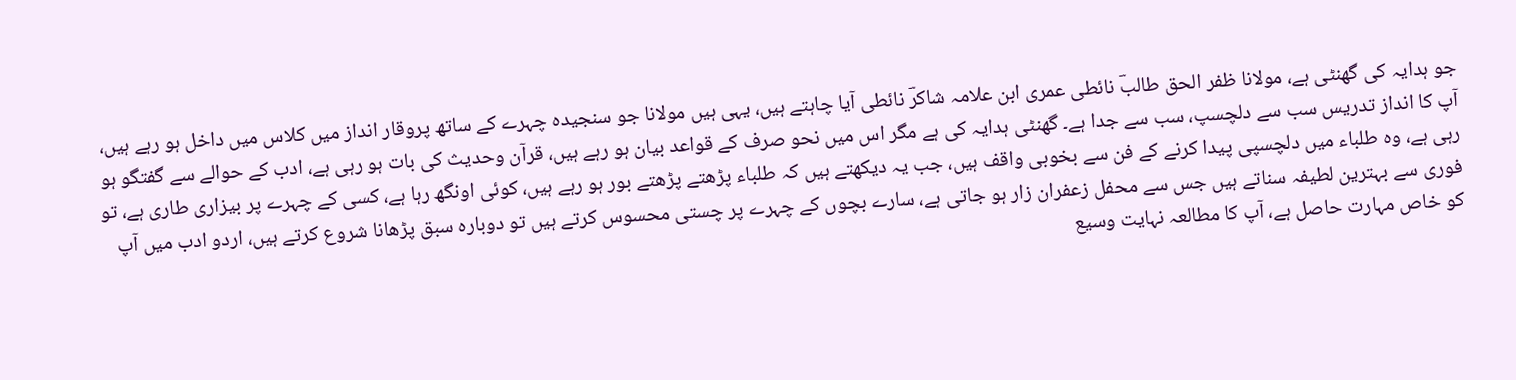جو ہدایہ کی گھنٹی ہے، مولانا ظفر الحق طالبؔ نائطی عمری ابن علامہ شاکرؔ نائطی آیا چاہتے ہیں، یہی ہیں مولانا جو سنجیدہ چہرے کے ساتھ پروقار انداز میں کلاس میں داخل ہو رہے ہیں، آپ کا انداز تدریس سب سے دلچسپ، سب سے جدا ہے۔ گھنٹی ہدایہ کی ہے مگر اس میں نحو صرف کے قواعد بیان ہو رہے ہیں، قرآن وحدیث کی بات ہو رہی ہے، ادب کے حوالے سے گفتگو ہو رہی ہے، وہ طلباء میں دلچسپی پیدا کرنے کے فن سے بخوبی واقف ہیں، جب یہ دیکھتے ہیں کہ طلباء پڑھتے پڑھتے بور ہو رہے ہیں، کوئی اونگھ رہا ہے، کسی کے چہرے پر بیزاری طاری ہے، تو فوری سے بہترین لطیفہ سناتے ہیں جس سے محفل زعفران زار ہو جاتی ہے، سارے بچوں کے چہرے پر چستی محسوس کرتے ہیں تو دوبارہ سبق پڑھانا شروع کرتے ہیں، اردو ادب میں آپ کو خاص مہارت حاصل ہے، آپ کا مطالعہ نہایت وسیع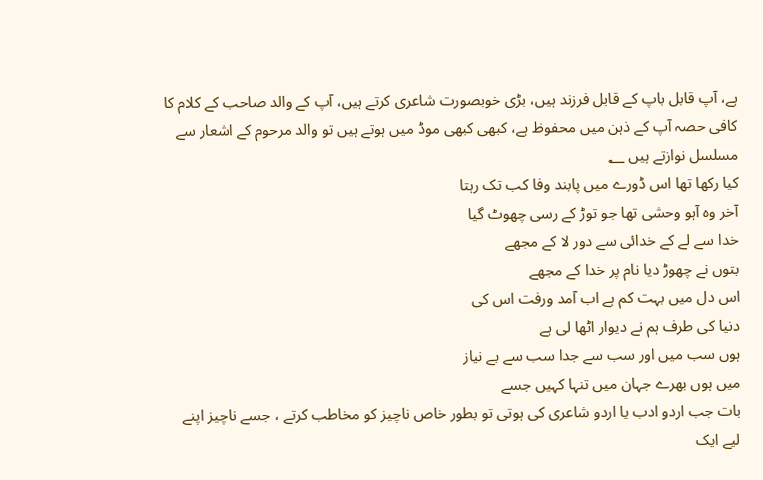ہے، آپ قابل باپ کے قابل فرزند ہیں، بڑی خوبصورت شاعری کرتے ہیں، آپ کے والد صاحب کے کلام کا کافی حصہ آپ کے ذہن میں محفوظ ہے، کبھی کبھی موڈ میں ہوتے ہیں تو والد مرحوم کے اشعار سے مسلسل نوازتے ہیں ؂
کیا رکھا تھا اس ڈورے میں پابند وفا کب تک رہتا
آخر وہ آہو وحشی تھا جو توڑ کے رسی چھوٹ گیا
خدا سے لے کے خدائی سے دور لا کے مجھے
بتوں نے چھوڑ دیا نام پر خدا کے مجھے
اس دل میں بہت کم ہے اب آمد ورفت اس کی
دنیا کی طرف ہم نے دیوار اٹھا لی ہے
ہوں سب میں اور سب سے جدا سب سے بے نیاز
میں ہوں بھرے جہان میں تنہا کہیں جسے
بات جب اردو ادب یا اردو شاعری کی ہوتی تو بطور خاص ناچیز کو مخاطب کرتے ، جسے ناچیز اپنے لیے ایک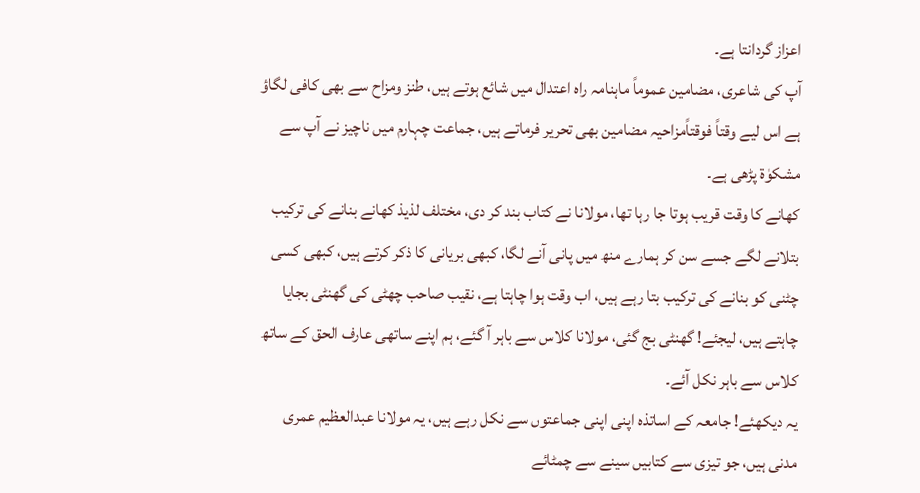اعزاز گردانتا ہے۔
آپ کی شاعری، مضامین عموماً ماہنامہ راہ اعتدال میں شائع ہوتے ہیں، طنز ومزاح سے بھی کافی لگاؤ ہے اس لیے وقتاً فوقتاًمزاحیہ مضامین بھی تحریر فرماتے ہیں، جماعت چہارم میں ناچیز نے آپ سے مشکوٰۃ پڑھی ہے۔
کھانے کا وقت قریب ہوتا جا رہا تھا، مولانا نے کتاب بند کر دی، مختلف لذیذ کھانے بنانے کی ترکیب بتلانے لگے جسے سن کر ہمارے منھ میں پانی آنے لگا، کبھی بریانی کا ذکر کرتے ہیں، کبھی کسی چٹنی کو بنانے کی ترکیب بتا رہے ہیں، اب وقت ہوا چاہتا ہے، نقیب صاحب چھٹی کی گھنٹی بجایا چاہتے ہیں، لیجئے! گھنٹی بج گئی، مولانا کلاس سے باہر آ گئے، ہم اپنے ساتھی عارف الحق کے ساتھ کلاس سے باہر نکل آئے۔
یہ دیکھئے! جامعہ کے اساتذہ اپنی اپنی جماعتوں سے نکل رہے ہیں، یہ مولانا عبدالعظیم عمری مدنی ہیں، جو تیزی سے کتابیں سینے سے چمٹائے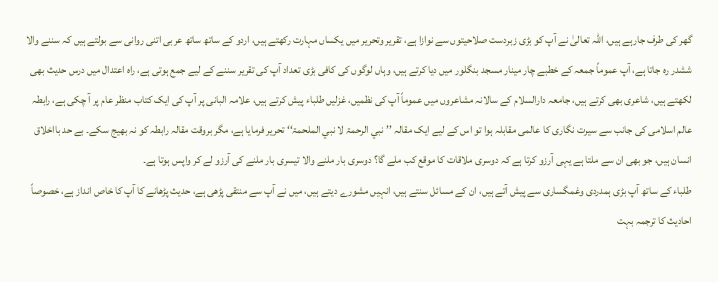گھر کی طرف جارہے ہیں، اللہ تعالیٰ نے آپ کو بڑی زبردست صلاحیتوں سے نوازا ہے، تقریر وتحریر میں یکساں مہارت رکھتے ہیں، اردو کے ساتھ ساتھ عربی اتنی روانی سے بولتے ہیں کہ سننے والا ششدر رہ جاتا ہے، آپ عموماً جمعہ کے خطبے چار مینار مسجد بنگلور میں دیا کرتے ہیں، وہاں لوگوں کی کافی بڑی تعداد آپ کی تقریر سننے کے لیے جمع ہوتی ہے، راہ اعتدال میں درس حدیث بھی لکھتے ہیں، شاعری بھی کرتے ہیں، جامعہ دارالسلام کے سالانہ مشاعروں میں عموماً آپ کی نظمیں، غزلیں طلباء پیش کرتے ہیں، علامہ البانی پر آپ کی ایک کتاب منظر عام پر آ چکی ہے، رابطہ عالم اسلامی کی جانب سے سیرت نگاری کا عالمی مقابلہ ہوا تو اس کے لیے ایک مقالہ ’’نبي الرحمۃ لا نبي الملحمۃ‘‘ تحریر فرمایا ہے، مگر بروقت مقالہ رابطہ کو نہ بھیج سکے۔ بے حد بااخلاق انسان ہیں، جو بھی ان سے ملتا ہے یہی آرزو کرتا ہے کہ دوسری ملاقات کا موقع کب ملے گا؟ دوسری بار ملنے والا تیسری بار ملنے کی آرزو لے کر واپس ہوتا ہے۔
طلباء کے ساتھ آپ بڑی ہمدردی وغمگساری سے پیش آتے ہیں، ان کے مسائل سنتے ہیں، انہیں مشورے دیتے ہیں، میں نے آپ سے منتقی پڑھی ہے، حدیث پڑھانے کا آپ کا خاص انداز ہے، خصوصاً احادیث کا ترجمہ بہت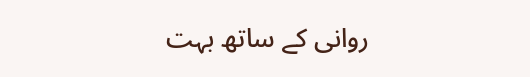روانی کے ساتھ بہت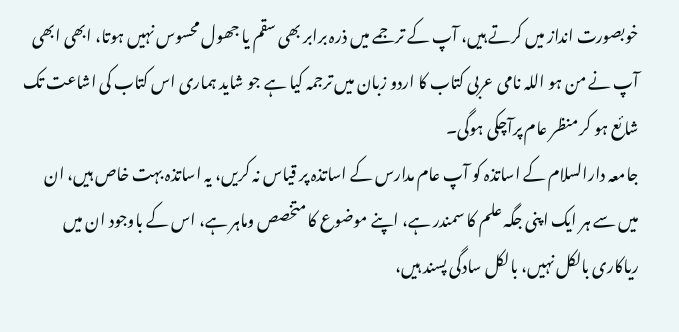خوبصورت انداز میں کرتے ہیں، آپ کے ترجمے میں ذرہ برابر بھی سقم یا جھول محسوس نہیں ہوتا، ابھی ابھی آپ نے من ہو اللہ نامی عربی کتاب کا اردو زبان میں ترجمہ کیا ہے جو شاید ہماری اس کتاب کی اشاعت تک شائع ہو کر منظر عام پرآچکی ہوگی۔
جامعہ دارالسلام کے اساتذہ کو آپ عام مدارس کے اساتذہ پر قیاس نہ کریں، یہ اساتذہ بہت خاص ہیں، ان میں سے ہر ایک اپنی جگہ علم کا سمندر ہے، اپنے موضوع کا متخصص وماہر ہے، اس کے باوجود ان میں ریاکاری بالکل نہیں، بالکل سادگی پسند ہیں،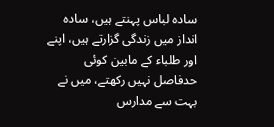سادہ لباس پہنتے ہیں، سادہ انداز میں زندگی گزارتے ہیں، اپنے اور طلباء کے مابین کوئی حدفاصل نہیں رکھتے، میں نے بہت سے مدارس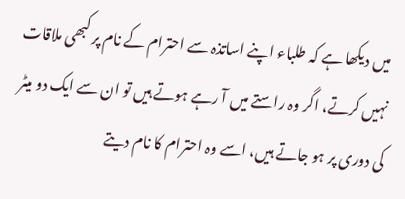میں دیکھا ہے کہ طلباء اپنے اساتذہ سے احترام کے نام پر کبھی ملاقات نہیں کرتے، اگر وہ راستے میں آ رہے ہوتے ہیں تو ان سے ایک دو میٹر کی دوری پر ہو جاتے ہیں، اسے وہ احترام کا نام دیتے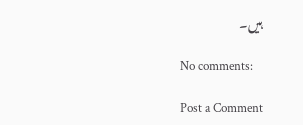ہیں۔

No comments:

Post a Comment